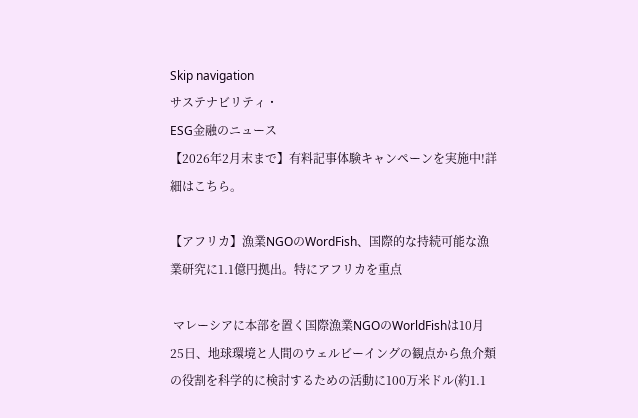Skip navigation
サステナビリティ・
ESG金融のニュース
【2026年2月末まで】有料記事体験キャンペーンを実施中!詳細はこちら。

【アフリカ】漁業NGOのWordFish、国際的な持続可能な漁業研究に1.1億円拠出。特にアフリカを重点

 マレーシアに本部を置く国際漁業NGOのWorldFishは10月25日、地球環境と人間のウェルビーイングの観点から魚介類の役割を科学的に検討するための活動に100万米ドル(約1.1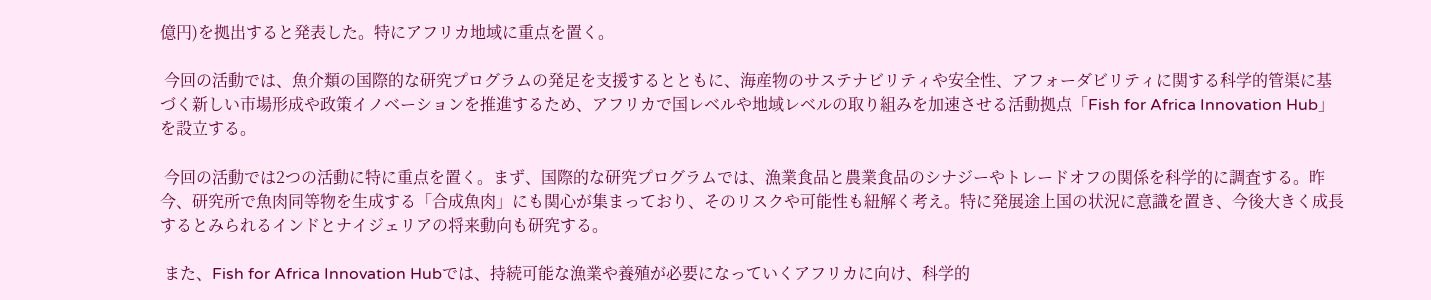億円)を拠出すると発表した。特にアフリカ地域に重点を置く。

 今回の活動では、魚介類の国際的な研究プログラムの発足を支援するとともに、海産物のサステナビリティや安全性、アフォーダビリティに関する科学的管渠に基づく新しい市場形成や政策イノベーションを推進するため、アフリカで国レベルや地域レベルの取り組みを加速させる活動拠点「Fish for Africa Innovation Hub」を設立する。

 今回の活動では2つの活動に特に重点を置く。まず、国際的な研究プログラムでは、漁業食品と農業食品のシナジーやトレードオフの関係を科学的に調査する。昨今、研究所で魚肉同等物を生成する「合成魚肉」にも関心が集まっており、そのリスクや可能性も紐解く考え。特に発展途上国の状況に意識を置き、今後大きく成長するとみられるインドとナイジェリアの将来動向も研究する。

 また、Fish for Africa Innovation Hubでは、持続可能な漁業や養殖が必要になっていくアフリカに向け、科学的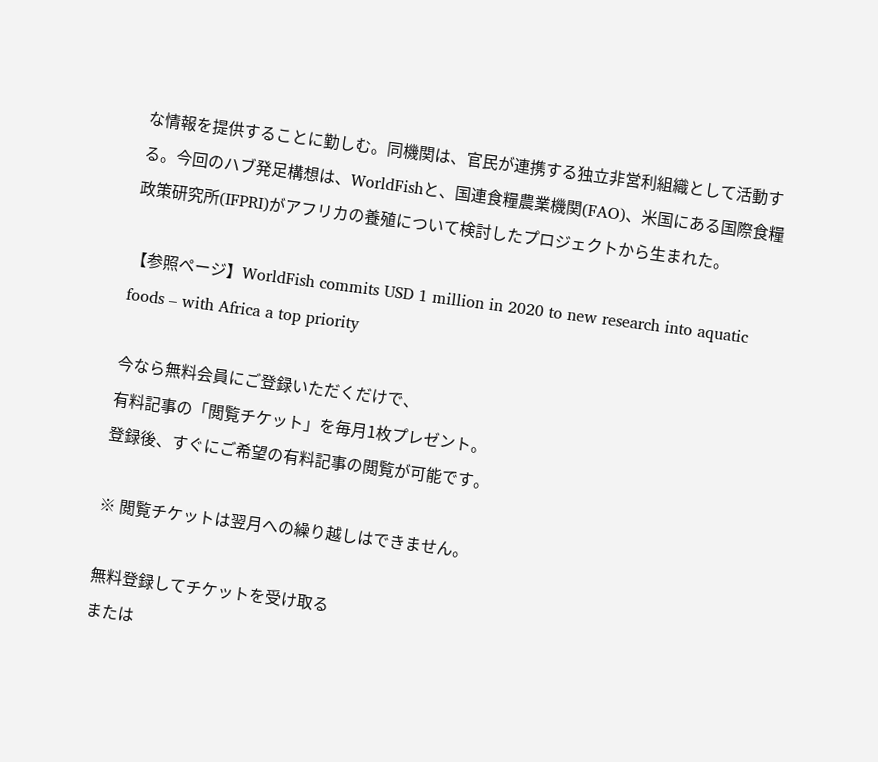な情報を提供することに勤しむ。同機関は、官民が連携する独立非営利組織として活動する。今回のハブ発足構想は、WorldFishと、国連食糧農業機関(FAO)、米国にある国際食糧政策研究所(IFPRI)がアフリカの養殖について検討したプロジェクトから生まれた。

【参照ページ】WorldFish commits USD 1 million in 2020 to new research into aquatic foods – with Africa a top priority

今なら無料会員にご登録いただくだけで、
有料記事の「閲覧チケット」を毎月1枚プレゼント。
登録後、すぐにご希望の有料記事の閲覧が可能です。

※ 閲覧チケットは翌月への繰り越しはできません。

無料登録してチケットを受け取る
または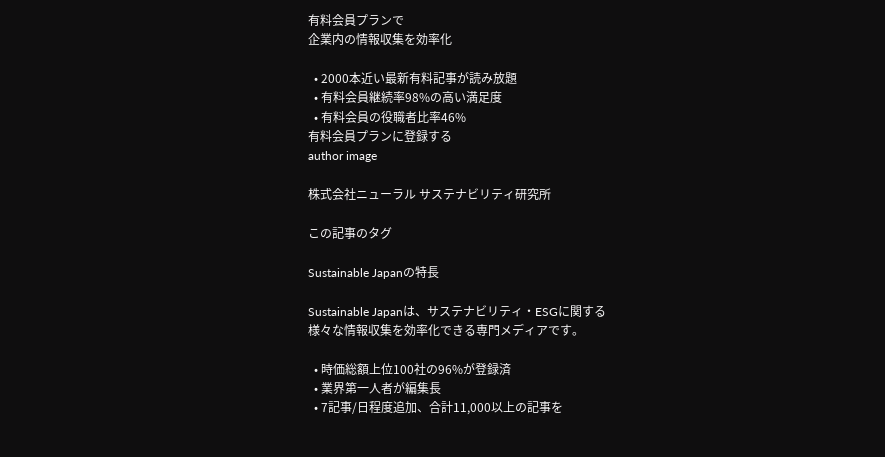有料会員プランで
企業内の情報収集を効率化

  • 2000本近い最新有料記事が読み放題
  • 有料会員継続率98%の高い満足度
  • 有料会員の役職者比率46%
有料会員プランに登録する
author image

株式会社ニューラル サステナビリティ研究所

この記事のタグ

Sustainable Japanの特長

Sustainable Japanは、サステナビリティ・ESGに関する
様々な情報収集を効率化できる専門メディアです。

  • 時価総額上位100社の96%が登録済
  • 業界第一人者が編集長
  • 7記事/日程度追加、合計11,000以上の記事を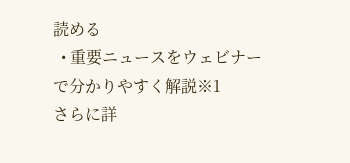読める
  • 重要ニュースをウェビナーで分かりやすく解説※1
さらに詳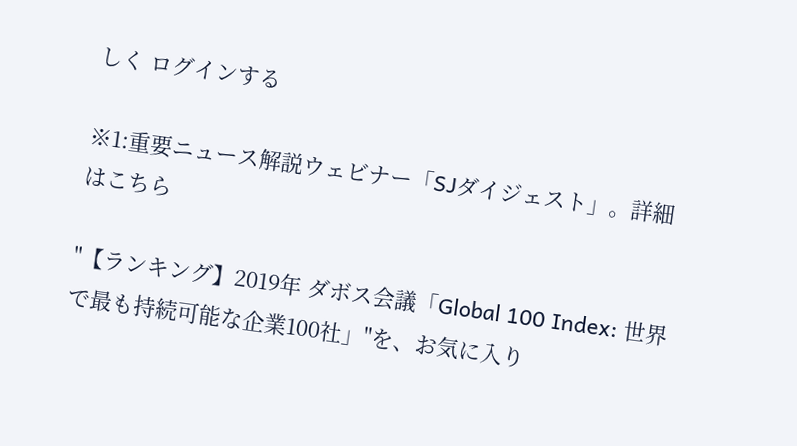しく ログインする

※1:重要ニュース解説ウェビナー「SJダイジェスト」。詳細はこちら

"【ランキング】2019年 ダボス会議「Global 100 Index: 世界で最も持続可能な企業100社」"を、お気に入り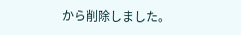から削除しました。